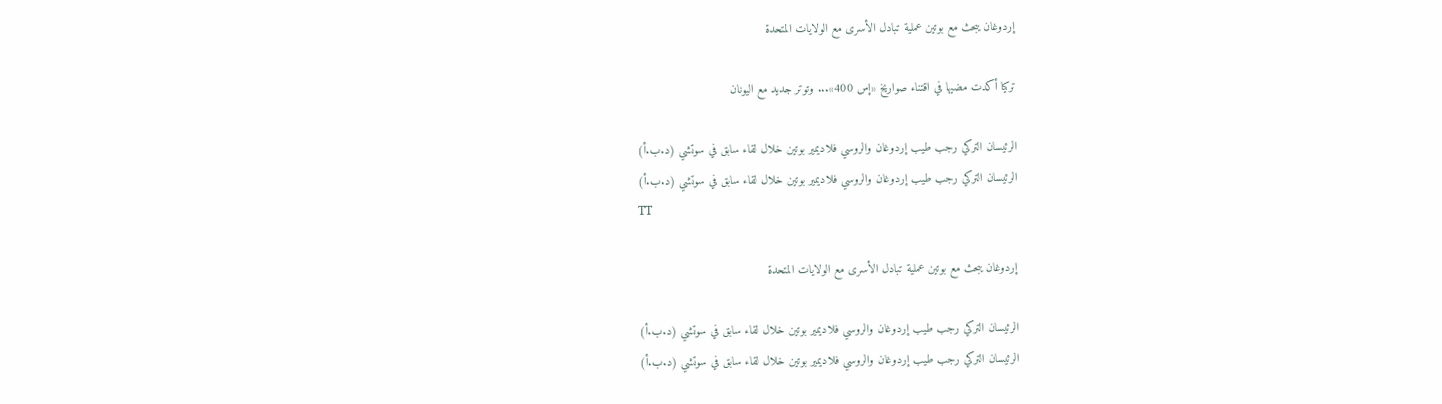إردوغان يبحث مع بوتين عملية تبادل الأسرى مع الولايات المتحدة

تركيا أكدت مضيها في اقتناء صواريخ «إس 400»... وتوتر جديد مع اليونان

الرئيسان التركي رجب طيب إردوغان والروسي فلاديمير بوتين خلال لقاء سابق في سوتشي (د.ب.أ)
الرئيسان التركي رجب طيب إردوغان والروسي فلاديمير بوتين خلال لقاء سابق في سوتشي (د.ب.أ)
TT

إردوغان يبحث مع بوتين عملية تبادل الأسرى مع الولايات المتحدة

الرئيسان التركي رجب طيب إردوغان والروسي فلاديمير بوتين خلال لقاء سابق في سوتشي (د.ب.أ)
الرئيسان التركي رجب طيب إردوغان والروسي فلاديمير بوتين خلال لقاء سابق في سوتشي (د.ب.أ)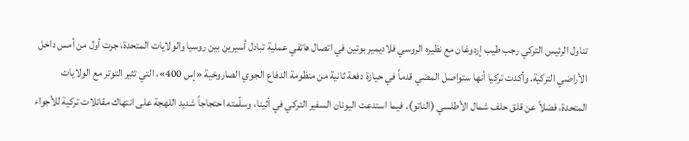تناول الرئيس التركي رجب طيب إردوغان مع نظيره الروسي فلاديمير بوتين في اتصال هاتفي عملية تبادل أسيرين بين روسيا والولايات المتحدة، جرت أول من أمس داخل الأراضي التركية. وأكدت تركيا أنها ستواصل المضي قدماً في حيازة دفعة ثانية من منظومة الدفاع الجوي الصاروخية «إس 400»، التي تثير التوتر مع الولايات المتحدة، فضلاً عن قلق حلف شمال الأطلسي (الناتو). فيما استدعت اليونان السفير التركي في أثينا، وسلّمته احتجاجاً شديد اللهجة على انتهاك مقاتلات تركية للأجواء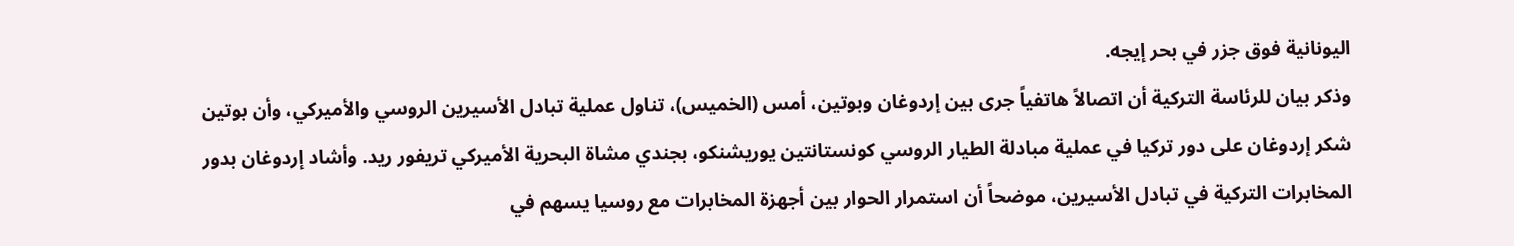اليونانية فوق جزر في بحر إيجه.
وذكر بيان للرئاسة التركية أن اتصالاً هاتفياً جرى بين إردوغان وبوتين، أمس (الخميس)، تناول عملية تبادل الأسيرين الروسي والأميركي، وأن بوتين شكر إردوغان على دور تركيا في عملية مبادلة الطيار الروسي كونستانتين يوريشنكو، بجندي مشاة البحرية الأميركي تريفور ريد. وأشاد إردوغان بدور المخابرات التركية في تبادل الأسيرين، موضحاً أن استمرار الحوار بين أجهزة المخابرات مع روسيا يسهم في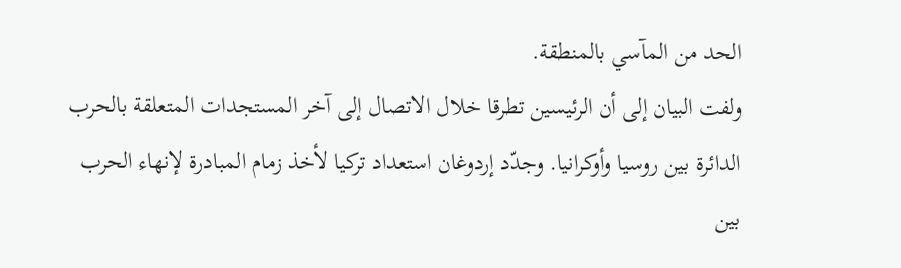الحد من المآسي بالمنطقة.
ولفت البيان إلى أن الرئيسين تطرقا خلال الاتصال إلى آخر المستجدات المتعلقة بالحرب الدائرة بين روسيا وأوكرانيا. وجدّد إردوغان استعداد تركيا لأخذ زمام المبادرة لإنهاء الحرب بين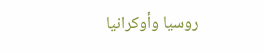روسيا وأوكرانيا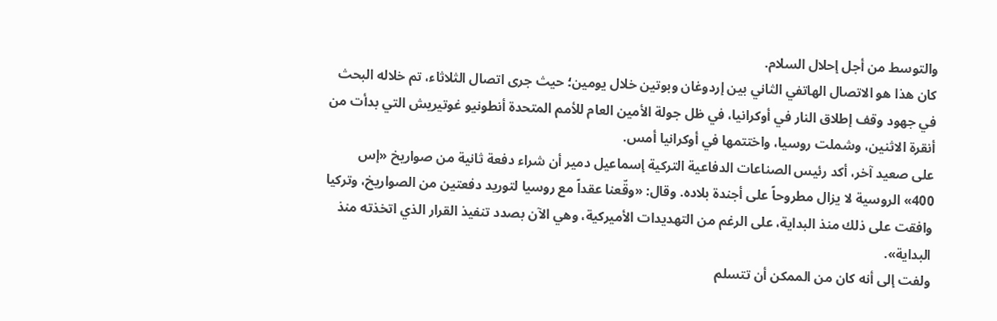والتوسط من أجل إحلال السلام.
كان هذا هو الاتصال الهاتفي الثاني بين إردوغان وبوتين خلال يومين؛ حيث جرى اتصال الثلاثاء، تم خلاله البحث في جهود وقف إطلاق النار في أوكرانيا، في ظل جولة الأمين العام للأمم المتحدة أنطونيو غوتيريش التي بدأت من أنقرة الاثنين، وشملت روسيا، واختتمها في أوكرانيا أمس.
على صعيد آخر، أكد رئيس الصناعات الدفاعية التركية إسماعيل دمير أن شراء دفعة ثانية من صواريخ «إس 400» الروسية لا يزال مطروحاً على أجندة بلاده. وقال: «وقّعنا عقداً مع روسيا لتوريد دفعتين من الصواريخ، وتركيا وافقت على ذلك منذ البداية، على الرغم من التهديدات الأميركية، وهي الآن بصدد تنفيذ القرار الذي اتخذته منذ البداية».
ولفت إلى أنه كان من الممكن أن تتسلم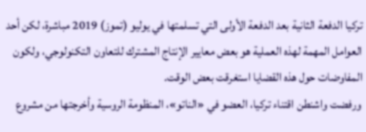تركيا الدفعة الثانية بعد الدفعة الأولى التي تسلمتها في يوليو (تموز) 2019 مباشرة، لكن أحد العوامل المهمة لهذه العملية هو بعض معايير الإنتاج المشترك للتعاون التكنولوجي، ولكون المفاوضات حول هذه القضايا استغرقت بعض الوقت.
ورفضت واشنطن اقتناء تركيا، العضو في «الناتو»، المنظومة الروسية وأخرجتها من مشروع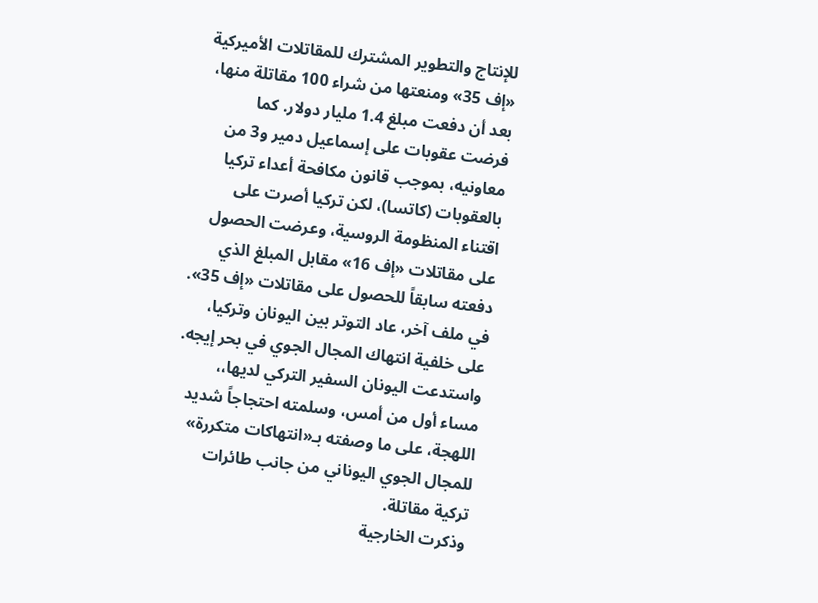للإنتاج والتطوير المشترك للمقاتلات الأميركية «إف 35» ومنعتها من شراء 100 مقاتلة منها، بعد أن دفعت مبلغ 1.4 مليار دولار. كما فرضت عقوبات على إسماعيل دمير و3 من معاونيه، بموجب قانون مكافحة أعداء تركيا بالعقوبات (كاتسا)، لكن تركيا أصرت على اقتناء المنظومة الروسية، وعرضت الحصول على مقاتلات «إف 16» مقابل المبلغ الذي دفعته سابقاً للحصول على مقاتلات «إف 35».
في ملف آخر، عاد التوتر بين اليونان وتركيا، على خلفية انتهاك المجال الجوي في بحر إيجه. واستدعت اليونان السفير التركي لديها،، مساء أول من أمس، وسلمته احتجاجاً شديد اللهجة، على ما وصفته بـ«انتهاكات متكررة» للمجال الجوي اليوناني من جانب طائرات تركية مقاتلة.
وذكرت الخارجية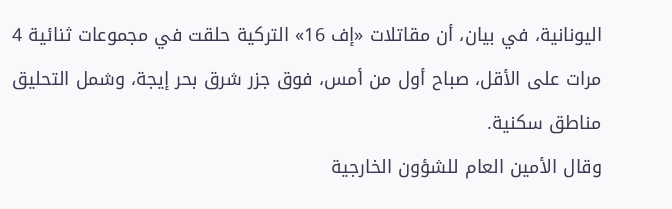اليونانية، في بيان، أن مقاتلات «إف 16» التركية حلقت في مجموعات ثنائية 4 مرات على الأقل، صباح أول من أمس، فوق جزر شرق بحر إيجة، وشمل التحليق مناطق سكنية.
وقال الأمين العام للشؤون الخارجية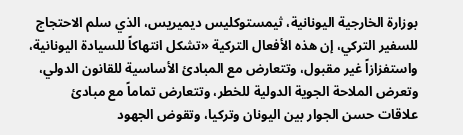بوزارة الخارجية اليونانية، ثيمستوكليس ديميريس، الذي سلم الاحتجاج للسفير التركي، إن هذه الأفعال التركية «تشكل انتهاكاً للسيادة اليونانية، واستفزازاً غير مقبول، وتتعارض مع المبادئ الأساسية للقانون الدولي، وتعرض الملاحة الجوية الدولية للخطر، وتتعارض تماماً مع مبادئ علاقات حسن الجوار بين اليونان وتركيا، وتقوض الجهود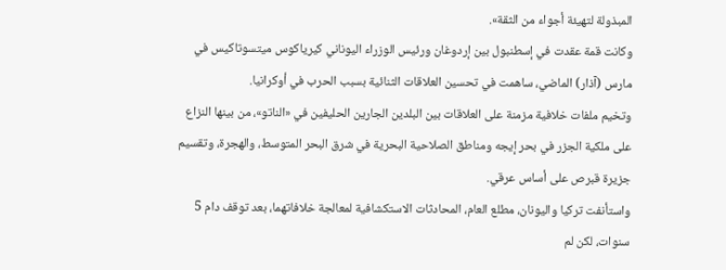المبذولة لتهيئة أجواء من الثقة».
وكانت قمة عقدت في إسطنبول بين إردوغان ورئيس الوزراء اليوناني كيرياكوس ميتسوتاكيس في مارس (آذار) الماضي، ساهمت في تحسين العلاقات الثنائية بسبب الحرب في أوكرانيا.
وتخيم ملفات خلافية مزمنة على العلاقات بين البلدين الجارين الحليفين في «الناتو»، من بينها النزاع على ملكية الجزر في بحر إيجه ومناطق الصلاحية البحرية في شرق البحر المتوسط، والهجرة، وتقسيم جزيرة قبرص على أساس عرقي.
واستأنفت تركيا واليونان، مطلع العام، المحادثات الاستكشافية لمعالجة خلافاتهما، بعد توقف دام 5 سنوات، لكن لم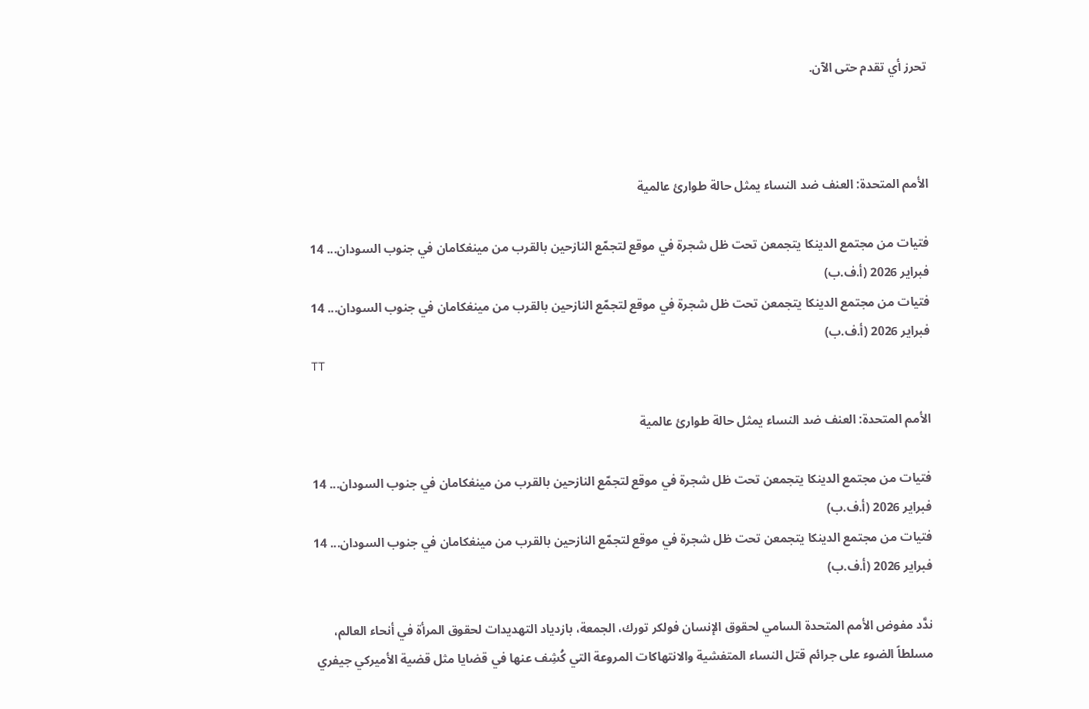تحرز أي تقدم حتى الآن.



الأمم المتحدة: العنف ضد النساء يمثل حالة طوارئ عالمية

فتيات من مجتمع الدينكا يتجمعن تحت ظل شجرة في موقع لتجمّع النازحين بالقرب من مينغكامان في جنوب السودان... 14 فبراير 2026 (أ.ف.ب)
فتيات من مجتمع الدينكا يتجمعن تحت ظل شجرة في موقع لتجمّع النازحين بالقرب من مينغكامان في جنوب السودان... 14 فبراير 2026 (أ.ف.ب)
TT

الأمم المتحدة: العنف ضد النساء يمثل حالة طوارئ عالمية

فتيات من مجتمع الدينكا يتجمعن تحت ظل شجرة في موقع لتجمّع النازحين بالقرب من مينغكامان في جنوب السودان... 14 فبراير 2026 (أ.ف.ب)
فتيات من مجتمع الدينكا يتجمعن تحت ظل شجرة في موقع لتجمّع النازحين بالقرب من مينغكامان في جنوب السودان... 14 فبراير 2026 (أ.ف.ب)

ندَّد مفوض الأمم المتحدة السامي لحقوق الإنسان فولكر تورك، الجمعة، بازدياد التهديدات لحقوق المرأة في أنحاء العالم، مسلطاً الضوء على جرائم قتل النساء المتفشية والانتهاكات المروعة التي كُشِف عنها في قضايا مثل قضية الأميركي جيفري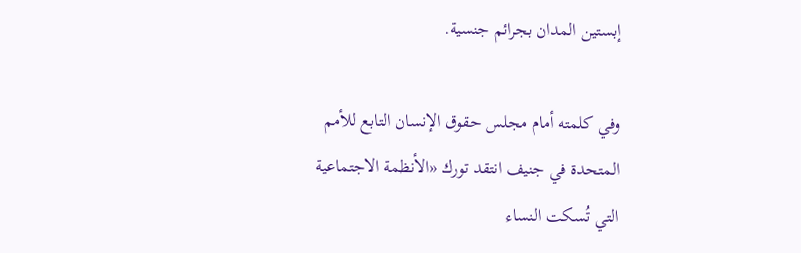إبستين المدان بجرائم جنسية.

وفي كلمته أمام مجلس حقوق الإنسان التابع للأمم المتحدة في جنيف انتقد تورك «الأنظمة الاجتماعية التي تُسكت النساء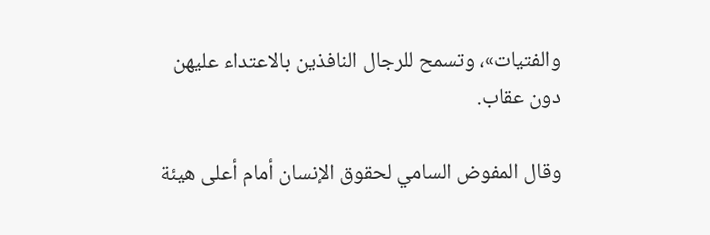والفتيات»، وتسمح للرجال النافذين بالاعتداء عليهن دون عقاب.

وقال المفوض السامي لحقوق الإنسان أمام أعلى هيئة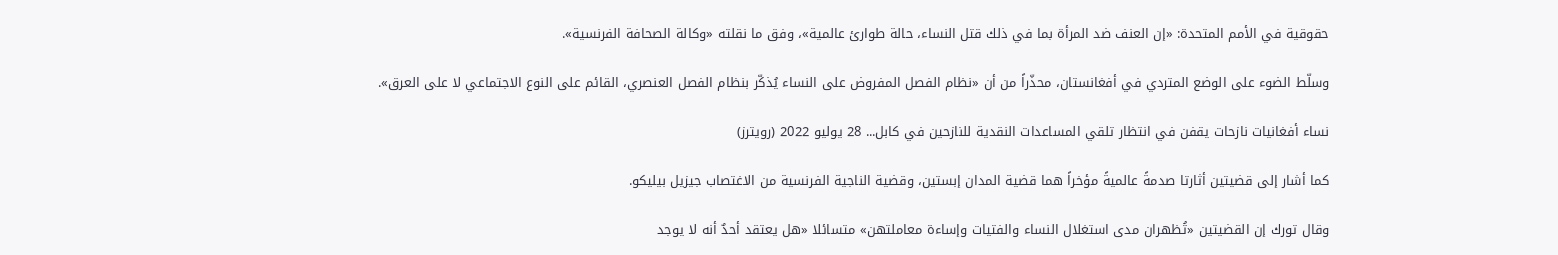حقوقية في الأمم المتحدة: «إن العنف ضد المرأة بما في ذلك قتل النساء، حالة طوارئ عالمية»، وفق ما نقلته «وكالة الصحافة الفرنسية».

وسلّط الضوء على الوضع المتردي في أفغانستان، محذّراً من أن «نظام الفصل المفروض على النساء يُذكّر بنظام الفصل العنصري، القائم على النوع الاجتماعي لا على العرق».

نساء أفغانيات نازحات يقفن في انتظار تلقي المساعدات النقدية للنازحين في كابل... 28 يوليو 2022 (رويترز)

كما أشار إلى قضيتين أثارتا صدمةً عالميةً مؤخراً هما قضية المدان إبستين، وقضية الناجية الفرنسية من الاغتصاب جيزيل بيليكو.

وقال تورك إن القضيتين «تُظهران مدى استغلال النساء والفتيات وإساءة معاملتهن» متسائلا «هل يعتقد أحدٌ أنه لا يوجد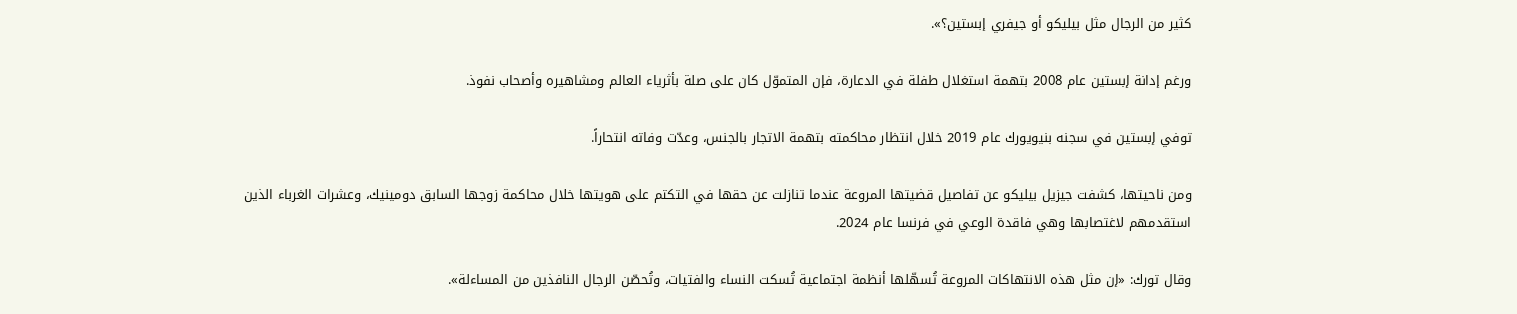كثير من الرجال مثل بيليكو أو جيفري إبستين؟».

ورغم إدانة إبستين عام 2008 بتهمة استغلال طفلة في الدعارة، فإن المتموّل كان على صلة بأثرياء العالم ومشاهيره وأصحاب نفوذ.

توفي إبستين في سجنه بنيويورك عام 2019 خلال انتظار محاكمته بتهمة الاتجار بالجنس، وعدّت وفاته انتحاراً.

ومن ناحيتها، كشفت جيزيل بيليكو عن تفاصيل قضيتها المروعة عندما تنازلت عن حقها في التكتم على هويتها خلال محاكمة زوجها السابق دومينيك، وعشرات الغرباء الذين استقدمهم لاغتصابها وهي فاقدة الوعي في فرنسا عام 2024.

وقال تورك: «إن مثل هذه الانتهاكات المروعة تُسهّلها أنظمة اجتماعية تُسكت النساء والفتيات، وتُحصّن الرجال النافذين من المساءلة».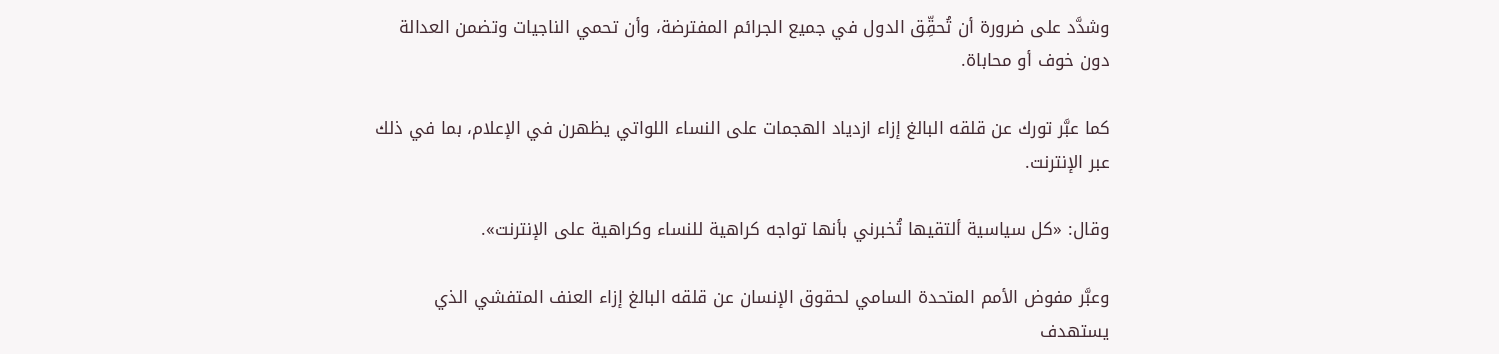وشدَّد على ضرورة أن تُحقِّق الدول في جميع الجرائم المفترضة، وأن تحمي الناجيات وتضمن العدالة دون خوف أو محاباة.

كما عبَّر تورك عن قلقه البالغ إزاء ازدياد الهجمات على النساء اللواتي يظهرن في الإعلام، بما في ذلك عبر الإنترنت.

وقال: «كل سياسية ألتقيها تُخبرني بأنها تواجه كراهية للنساء وكراهية على الإنترنت».

وعبَّر مفوض الأمم المتحدة السامي لحقوق الإنسان عن قلقه البالغ إزاء العنف المتفشي الذي يستهدف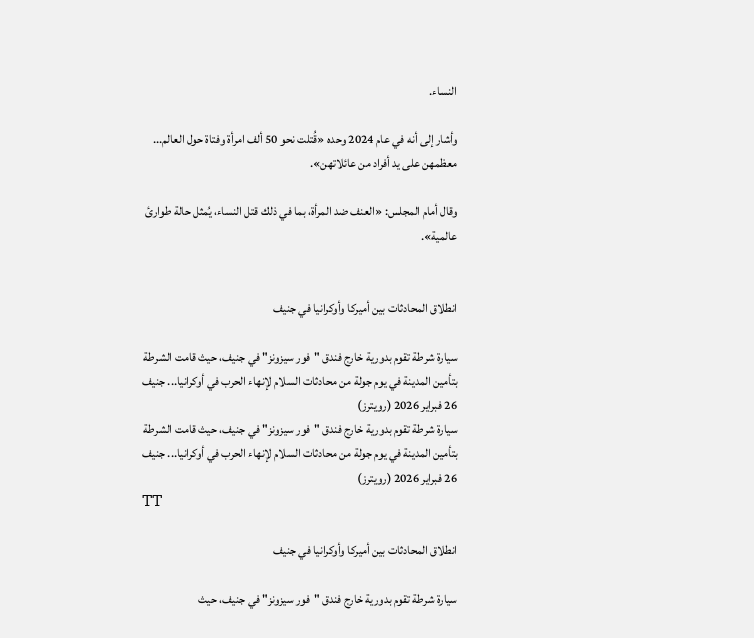النساء.

وأشار إلى أنه في عام 2024 وحده «قُتلت نحو 50 ألف امرأة وفتاة حول العالم... معظمهن على يد أفراد من عائلاتهن».

وقال أمام المجلس: «العنف ضد المرأة، بما في ذلك قتل النساء، يُمثل حالة طوارئ عالمية».


انطلاق المحادثات بين أميركا وأوكرانيا في جنيف

سيارة شرطة تقوم بدورية خارج فندق "فور سيزونز" في جنيف، حيث قامت الشرطة بتأمين المدينة في يوم جولة من محادثات السلام لإنهاء الحرب في أوكرانيا... جنيف 26 فبراير 2026 (رويترز)
سيارة شرطة تقوم بدورية خارج فندق "فور سيزونز" في جنيف، حيث قامت الشرطة بتأمين المدينة في يوم جولة من محادثات السلام لإنهاء الحرب في أوكرانيا... جنيف 26 فبراير 2026 (رويترز)
TT

انطلاق المحادثات بين أميركا وأوكرانيا في جنيف

سيارة شرطة تقوم بدورية خارج فندق "فور سيزونز" في جنيف، حيث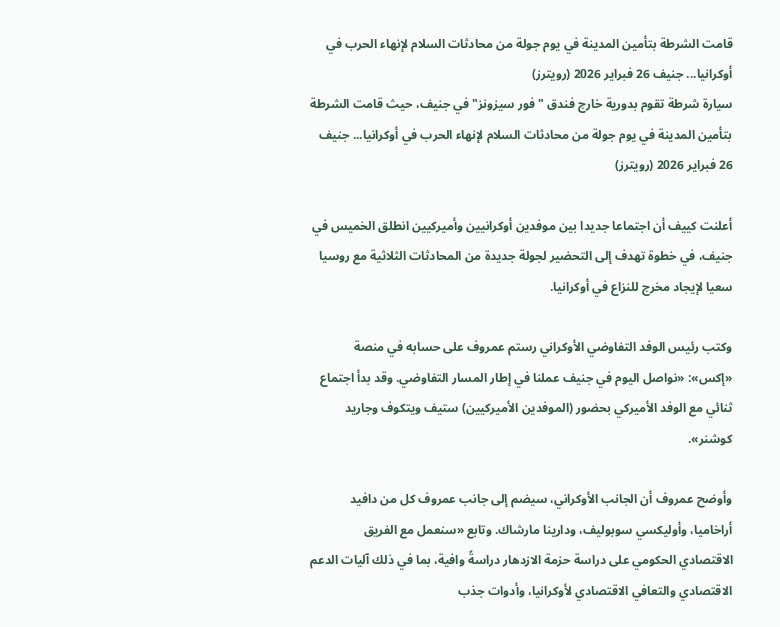قامت الشرطة بتأمين المدينة في يوم جولة من محادثات السلام لإنهاء الحرب في أوكرانيا... جنيف 26 فبراير 2026 (رويترز)
سيارة شرطة تقوم بدورية خارج فندق "فور سيزونز" في جنيف، حيث قامت الشرطة بتأمين المدينة في يوم جولة من محادثات السلام لإنهاء الحرب في أوكرانيا... جنيف 26 فبراير 2026 (رويترز)

أعلنت كييف أن اجتماعا جديدا بين موفدين أوكرانيين وأميركيين انطلق الخميس في جنيف، في خطوة تهدف إلى التحضير لجولة جديدة من المحادثات الثلاثية مع روسيا سعيا لإيجاد مخرج للنزاع في أوكرانيا.

وكتب رئيس الوفد التفاوضي الأوكراني رستم عمروف على حسابه في منصة «إكس»: «نواصل اليوم في جنيف عملنا في إطار المسار التفاوضي. وقد بدأ اجتماع ثنائي مع الوفد الأميركي بحضور (الموفدين الأميركيين) ستيف ويتكوف وجاريد كوشنر».

وأوضح عمروف أن الجانب الأوكراني، سيضم إلى جانب عمروف كل من دافيد أراخاميا، وأوليكسي سوبوليف، ودارينا مارشاك. وتابع «سنعمل مع الفريق الاقتصادي الحكومي على دراسة حزمة الازدهار دراسةً وافية، بما في ذلك آليات الدعم الاقتصادي والتعافي الاقتصادي لأوكرانيا، وأدوات جذب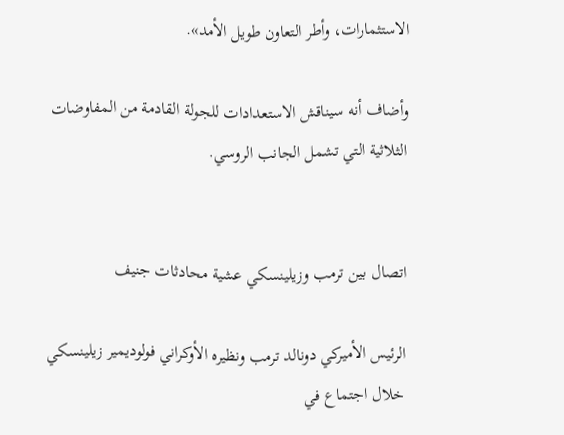الاستثمارات، وأطر التعاون طويل الأمد».

وأضاف أنه سيناقش الاستعدادات للجولة القادمة من المفاوضات الثلاثية التي تشمل الجانب الروسي.


اتصال بين ترمب وزيلينسكي عشية محادثات جنيف

الرئيس الأميركي دونالد ترمب ونظيره الأوكراني فولوديمير زيلينسكي خلال اجتماع في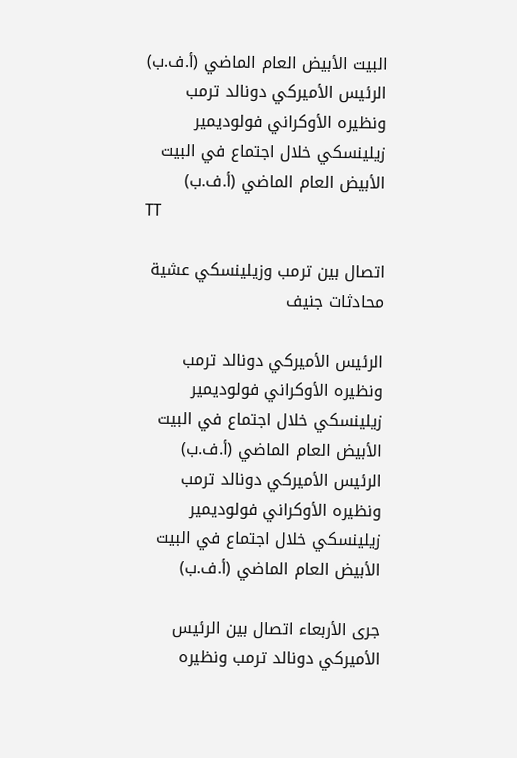البيت الأبيض العام الماضي (أ.ف.ب)
الرئيس الأميركي دونالد ترمب ونظيره الأوكراني فولوديمير زيلينسكي خلال اجتماع في البيت الأبيض العام الماضي (أ.ف.ب)
TT

اتصال بين ترمب وزيلينسكي عشية محادثات جنيف

الرئيس الأميركي دونالد ترمب ونظيره الأوكراني فولوديمير زيلينسكي خلال اجتماع في البيت الأبيض العام الماضي (أ.ف.ب)
الرئيس الأميركي دونالد ترمب ونظيره الأوكراني فولوديمير زيلينسكي خلال اجتماع في البيت الأبيض العام الماضي (أ.ف.ب)

جرى الأربعاء اتصال بين الرئيس الأميركي دونالد ترمب ونظيره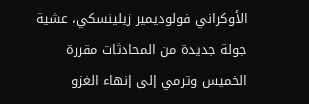الأوكراني فولوديمير زيلينسكي، عشية جولة جديدة من المحادثات مقررة الخميس وترمي إلى إنهاء الغزو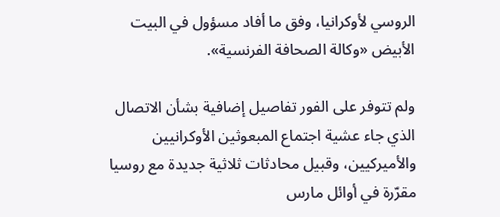الروسي لأوكرانيا، وفق ما أفاد مسؤول في البيت الأبيض «وكالة الصحافة الفرنسية».

ولم تتوفر على الفور تفاصيل إضافية بشأن الاتصال الذي جاء عشية اجتماع المبعوثين الأوكرانيين والأميركيين، وقبيل محادثات ثلاثية جديدة مع روسيا مقرّرة في أوائل مارس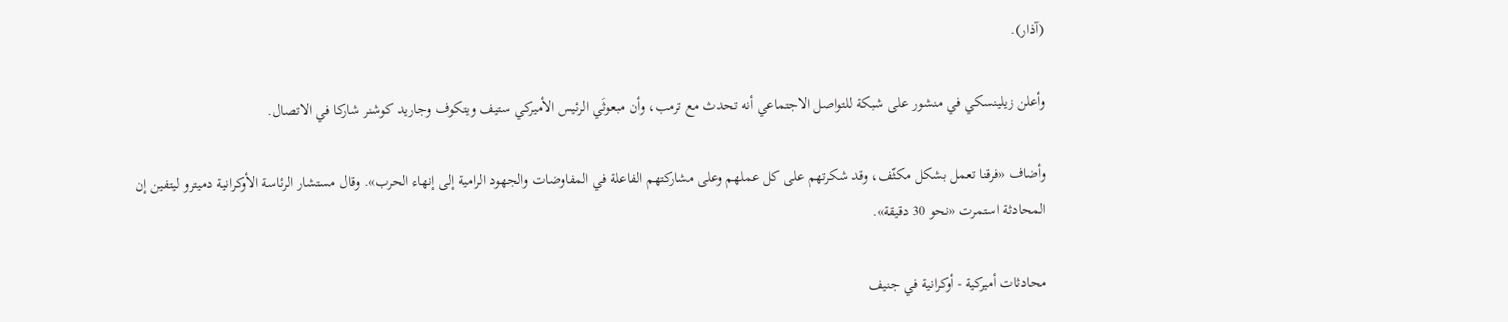(آذار).

وأعلن زيلينسكي في منشور على شبكة للتواصل الاجتماعي أنه تحدث مع ترمب، وأن مبعوثَي الرئيس الأميركي ستيف ويتكوف وجاريد كوشنر شاركا في الاتصال.

وأضاف «فرقنا تعمل بشكل مكثّف، وقد شكرتهم على كل عملهم وعلى مشاركتهم الفاعلة في المفاوضات والجهود الرامية إلى إنهاء الحرب». وقال مستشار الرئاسة الأوكرانية دميترو ليتفين إن المحادثة استمرت «نحو 30 دقيقة».

محادثات أميركية - أوكرانية في جنيف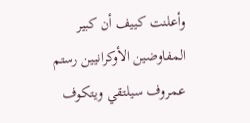وأعلنت كييف أن كبير المفاوضين الأوكرانيين رستم عمروف سيلتقي ويتكوف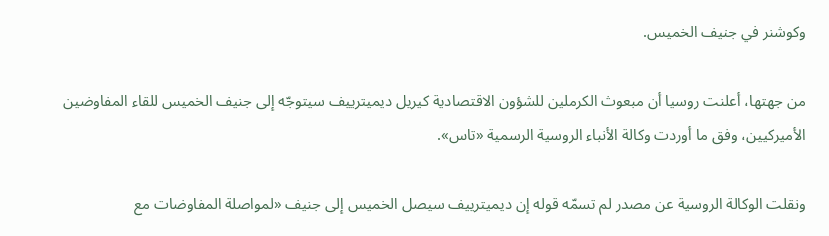وكوشنر في جنيف الخميس.

من جهتها، أعلنت روسيا أن مبعوث الكرملين للشؤون الاقتصادية كيريل ديميترييف سيتوجّه إلى جنيف الخميس للقاء المفاوضين الأميركيين، وفق ما أوردت وكالة الأنباء الروسية الرسمية «تاس».

ونقلت الوكالة الروسية عن مصدر لم تسمّه قوله إن ديميترييف سيصل الخميس إلى جنيف «لمواصلة المفاوضات مع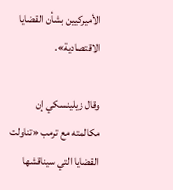الأميركيين بشأن القضايا الاقتصادية».

وقال زيلينسكي إن مكالمته مع ترمب «تناولت القضايا التي سيناقشها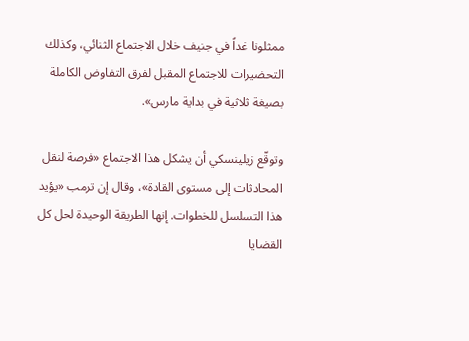ممثلونا غداً في جنيف خلال الاجتماع الثنائي، وكذلك التحضيرات للاجتماع المقبل لفرق التفاوض الكاملة بصيغة ثلاثية في بداية مارس».

وتوقّع زيلينسكي أن يشكل هذا الاجتماع «فرصة لنقل المحادثات إلى مستوى القادة»، وقال إن ترمب «يؤيد هذا التسلسل للخطوات. إنها الطريقة الوحيدة لحل كل القضايا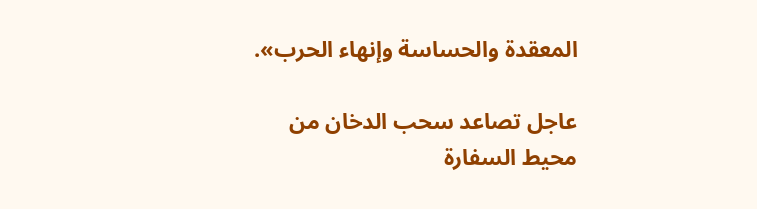المعقدة والحساسة وإنهاء الحرب».

عاجل تصاعد سحب الدخان من محيط السفارة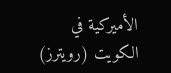الأميركية في الكويت (رويترز)